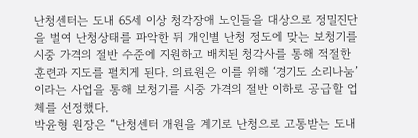난청센터는 도내 65세 이상 청각장애 노인들을 대상으로 정밀진단을 벌여 난청상태를 파악한 뒤 개인별 난청 정도에 맞는 보청기를 시중 가격의 절반 수준에 지원하고 배치된 청각사를 통해 적절한 훈련과 지도를 펼치게 된다. 의료원은 이를 위해 ‘경기도 소리나눔’이라는 사업을 통해 보청기를 시중 가격의 절반 이하로 공급할 업체를 선정했다.
박윤형 원장은 “난청센터 개원을 계기로 난청으로 고통받는 도내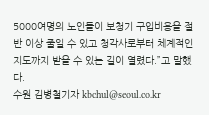5000여명의 노인들이 보청기 구입비용을 절반 이상 줄일 수 있고 청각사로부터 체계적인 지도까지 받을 수 있는 길이 열렸다.”고 말했다.
수원 김병철기자 kbchul@seoul.co.kr